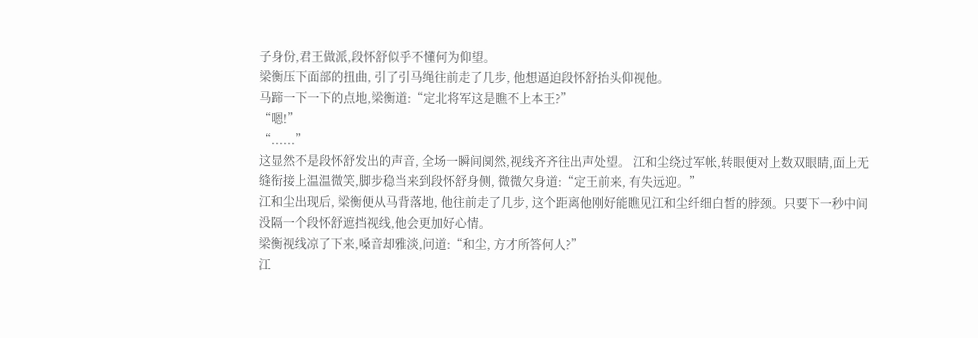子身份,君王做派,段怀舒似乎不懂何为仰望。
梁衡压下面部的扭曲, 引了引马绳往前走了几步, 他想逼迫段怀舒抬头仰视他。
马蹄一下一下的点地,梁衡道:“定北将军这是瞧不上本王?”
“嗯!”
“......”
这显然不是段怀舒发出的声音, 全场一瞬间阒然,视线齐齐往出声处望。 江和尘绕过军帐,转眼便对上数双眼睛,面上无缝衔接上温温微笑,脚步稳当来到段怀舒身侧, 微微欠身道:“定王前来, 有失远迎。”
江和尘出现后, 梁衡便从马背落地, 他往前走了几步, 这个距离他刚好能瞧见江和尘纤细白皙的脖颈。只要下一秒中间没隔一个段怀舒遮挡视线,他会更加好心情。
梁衡视线凉了下来,嗓音却雅淡,问道:“和尘, 方才所答何人?”
江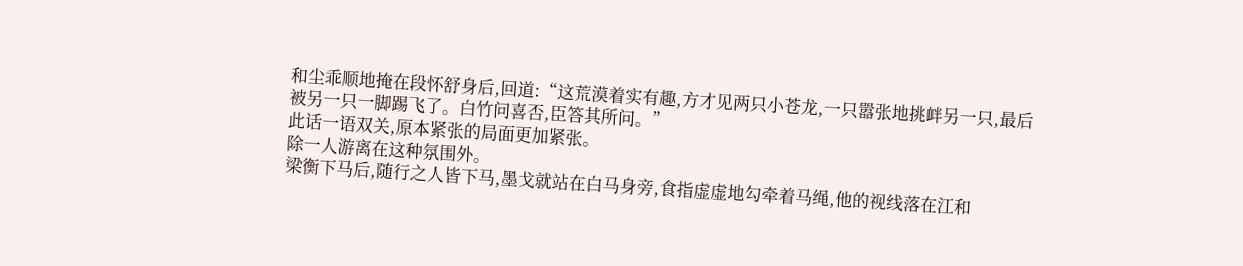和尘乖顺地掩在段怀舒身后,回道:“这荒漠着实有趣,方才见两只小苍龙,一只嚣张地挑衅另一只,最后被另一只一脚踢飞了。白竹问喜否,臣答其所问。”
此话一语双关,原本紧张的局面更加紧张。
除一人游离在这种氛围外。
梁衡下马后,随行之人皆下马,墨戈就站在白马身旁,食指虚虚地勾牵着马绳,他的视线落在江和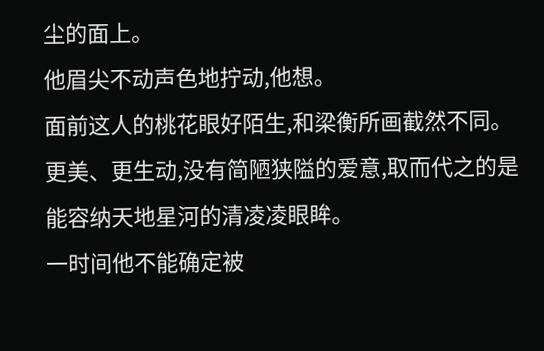尘的面上。
他眉尖不动声色地拧动,他想。
面前这人的桃花眼好陌生,和梁衡所画截然不同。更美、更生动,没有简陋狭隘的爱意,取而代之的是能容纳天地星河的清凌凌眼眸。
一时间他不能确定被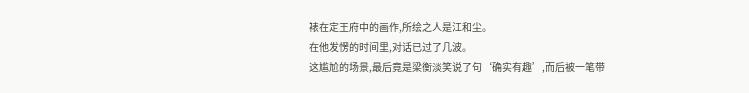裱在定王府中的画作,所绘之人是江和尘。
在他发愣的时间里,对话已过了几波。
这尴尬的场景,最后竟是梁衡淡笑说了句‘确实有趣’,而后被一笔带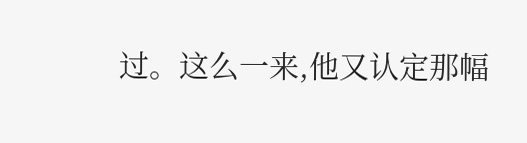过。这么一来,他又认定那幅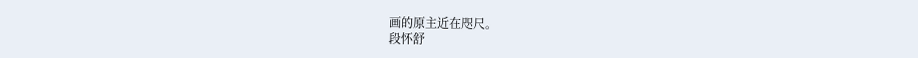画的原主近在咫尺。
段怀舒